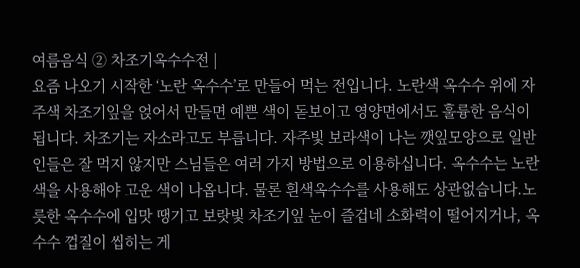여름음식 ② 차조기옥수수전 |
요즘 나오기 시작한 ‘노란 옥수수’로 만들어 먹는 전입니다. 노란색 옥수수 위에 자주색 차조기잎을 얹어서 만들면 예쁜 색이 돋보이고 영양면에서도 훌륭한 음식이 됩니다. 차조기는 자소라고도 부릅니다. 자주빛 보라색이 나는 깻잎모양으로 일반인들은 잘 먹지 않지만 스님들은 여러 가지 방법으로 이용하십니다. 옥수수는 노란색을 사용해야 고운 색이 나옵니다. 물론 흰색옥수수를 사용해도 상관없습니다.노릇한 옥수수에 입맛 땡기고 보랏빛 차조기잎 눈이 즐겁네 소화력이 떨어지거나, 옥수수 껍질이 씹히는 게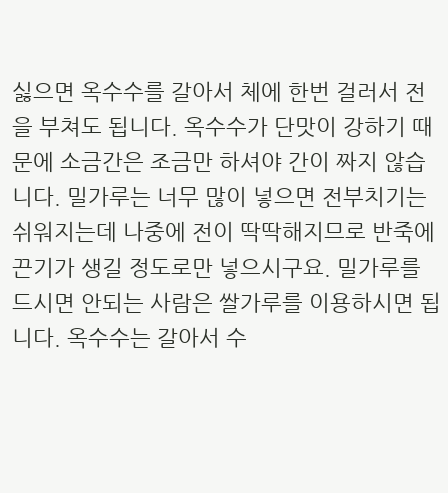싫으면 옥수수를 갈아서 체에 한번 걸러서 전을 부쳐도 됩니다. 옥수수가 단맛이 강하기 때문에 소금간은 조금만 하셔야 간이 짜지 않습니다. 밀가루는 너무 많이 넣으면 전부치기는 쉬워지는데 나중에 전이 딱딱해지므로 반죽에 끈기가 생길 정도로만 넣으시구요. 밀가루를 드시면 안되는 사람은 쌀가루를 이용하시면 됩니다. 옥수수는 갈아서 수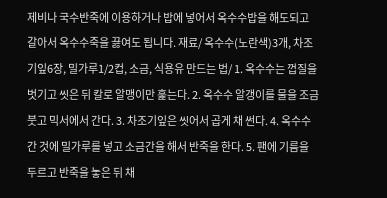제비나 국수반죽에 이용하거나 밥에 넣어서 옥수수밥을 해도되고 갈아서 옥수수죽을 끓여도 됩니다. 재료/ 옥수수(노란색)3개, 차조기잎6장, 밀가루1/2컵, 소금, 식용유 만드는 법/ 1. 옥수수는 껍질을 벗기고 씻은 뒤 칼로 알맹이만 훑는다. 2. 옥수수 알갱이를 물을 조금 붓고 믹서에서 간다. 3. 차조기잎은 씻어서 곱게 채 썬다. 4. 옥수수 간 것에 밀가루를 넣고 소금간을 해서 반죽을 한다. 5. 팬에 기름을 두르고 반죽을 놓은 뒤 채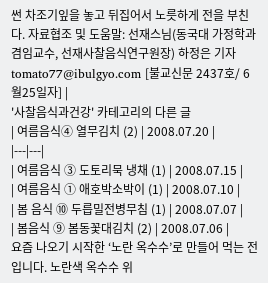썬 차조기잎을 놓고 뒤집어서 노릇하게 전을 부친다. 자료협조 및 도움말: 선재스님(동국대 가정학과 겸임교수, 선재사찰음식연구원장) 하정은 기자 tomato77@ibulgyo.com [불교신문 2437호/ 6월25일자] |
'사찰음식과건강' 카테고리의 다른 글
| 여름음식④ 열무김치 (2) | 2008.07.20 |
|---|---|
| 여름음식 ③ 도토리묵 냉채 (1) | 2008.07.15 |
| 여름음식 ① 애호박소박이 (1) | 2008.07.10 |
| 봄 음식 ⑩ 두릅밀전병무침 (1) | 2008.07.07 |
| 봄음식 ⑨ 봄동꽃대김치 (2) | 2008.07.06 |
요즘 나오기 시작한 ‘노란 옥수수’로 만들어 먹는 전입니다. 노란색 옥수수 위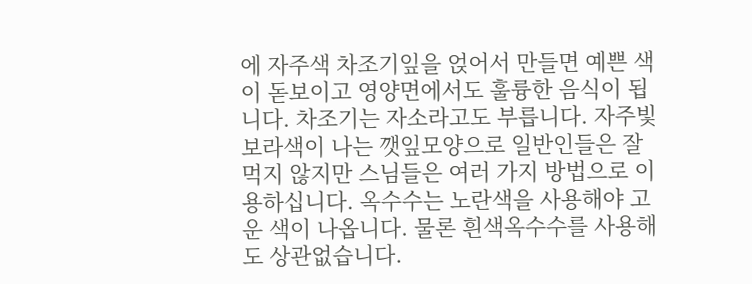에 자주색 차조기잎을 얹어서 만들면 예쁜 색이 돋보이고 영양면에서도 훌륭한 음식이 됩니다. 차조기는 자소라고도 부릅니다. 자주빛 보라색이 나는 깻잎모양으로 일반인들은 잘 먹지 않지만 스님들은 여러 가지 방법으로 이용하십니다. 옥수수는 노란색을 사용해야 고운 색이 나옵니다. 물론 흰색옥수수를 사용해도 상관없습니다.